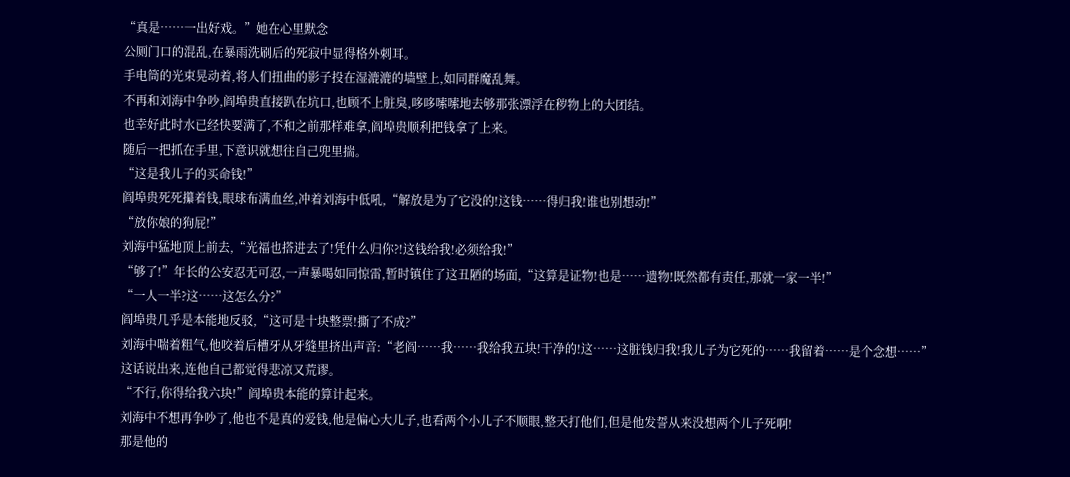“真是……一出好戏。”她在心里默念
公厕门口的混乱,在暴雨洗刷后的死寂中显得格外刺耳。
手电筒的光束晃动着,将人们扭曲的影子投在湿漉漉的墙壁上,如同群魔乱舞。
不再和刘海中争吵,阎埠贵直接趴在坑口,也顾不上脏臭,哆哆嗦嗦地去够那张漂浮在秽物上的大团结。
也幸好此时水已经快要满了,不和之前那样难拿,阎埠贵顺利把钱拿了上来。
随后一把抓在手里,下意识就想往自己兜里揣。
“这是我儿子的买命钱!”
阎埠贵死死攥着钱,眼球布满血丝,冲着刘海中低吼,“解放是为了它没的!这钱……得归我!谁也别想动!”
“放你娘的狗屁!”
刘海中猛地顶上前去,“光福也搭进去了!凭什么归你?!这钱给我!必须给我!”
“够了!”年长的公安忍无可忍,一声暴喝如同惊雷,暂时镇住了这丑陋的场面,“这算是证物!也是……遗物!既然都有责任,那就一家一半!”
“一人一半?这……这怎么分?”
阎埠贵几乎是本能地反驳,“这可是十块整票!撕了不成?”
刘海中喘着粗气,他咬着后槽牙从牙缝里挤出声音:“老阎……我……我给我五块!干净的!这……这脏钱归我!我儿子为它死的……我留着……是个念想……”
这话说出来,连他自己都觉得悲凉又荒谬。
“不行,你得给我六块!”阎埠贵本能的算计起来。
刘海中不想再争吵了,他也不是真的爱钱,他是偏心大儿子,也看两个小儿子不顺眼,整天打他们,但是他发誓从来没想两个儿子死啊!
那是他的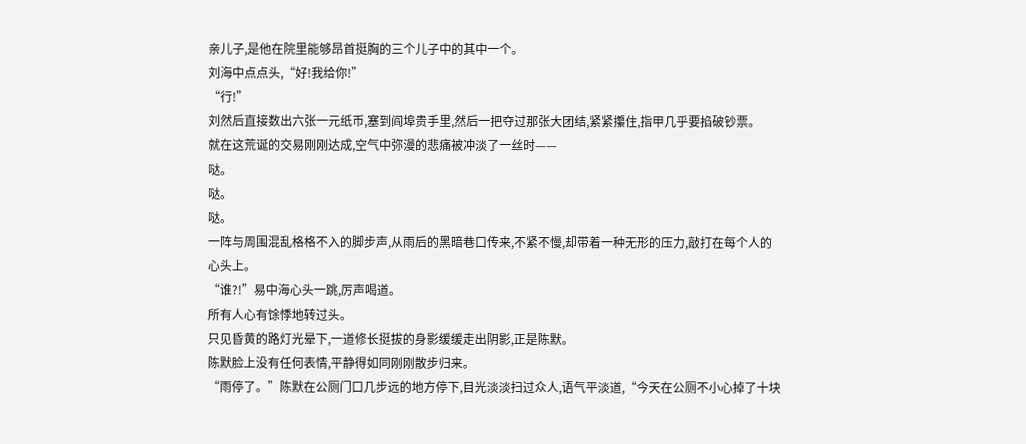亲儿子,是他在院里能够昂首挺胸的三个儿子中的其中一个。
刘海中点点头,“好!我给你!”
“行!”
刘然后直接数出六张一元纸币,塞到阎埠贵手里,然后一把夺过那张大团结,紧紧攥住,指甲几乎要掐破钞票。
就在这荒诞的交易刚刚达成,空气中弥漫的悲痛被冲淡了一丝时——
哒。
哒。
哒。
一阵与周围混乱格格不入的脚步声,从雨后的黑暗巷口传来,不紧不慢,却带着一种无形的压力,敲打在每个人的心头上。
“谁?!”易中海心头一跳,厉声喝道。
所有人心有馀悸地转过头。
只见昏黄的路灯光晕下,一道修长挺拔的身影缓缓走出阴影,正是陈默。
陈默脸上没有任何表情,平静得如同刚刚散步归来。
“雨停了。”陈默在公厕门口几步远的地方停下,目光淡淡扫过众人,语气平淡道,“今天在公厕不小心掉了十块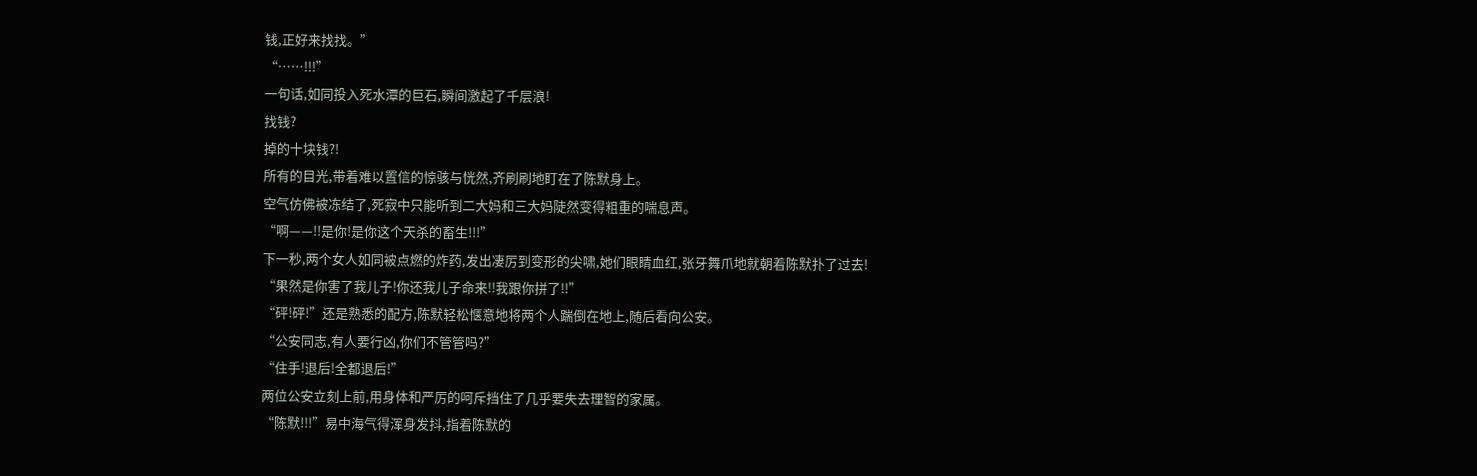钱,正好来找找。”
“……!!!”
一句话,如同投入死水潭的巨石,瞬间激起了千层浪!
找钱?
掉的十块钱?!
所有的目光,带着难以置信的惊骇与恍然,齐刷刷地盯在了陈默身上。
空气仿佛被冻结了,死寂中只能听到二大妈和三大妈陡然变得粗重的喘息声。
“啊——!!是你!是你这个天杀的畜生!!!”
下一秒,两个女人如同被点燃的炸药,发出凄厉到变形的尖啸,她们眼睛血红,张牙舞爪地就朝着陈默扑了过去!
“果然是你害了我儿子!你还我儿子命来!!我跟你拼了!!”
“砰!砰!”还是熟悉的配方,陈默轻松惬意地将两个人踹倒在地上,随后看向公安。
“公安同志,有人要行凶,你们不管管吗?”
“住手!退后!全都退后!”
两位公安立刻上前,用身体和严厉的呵斥挡住了几乎要失去理智的家属。
“陈默!!!”易中海气得浑身发抖,指着陈默的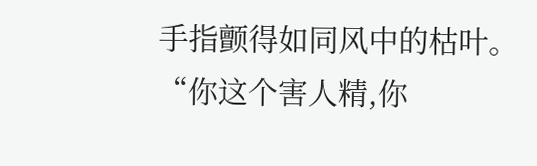手指颤得如同风中的枯叶。
“你这个害人精,你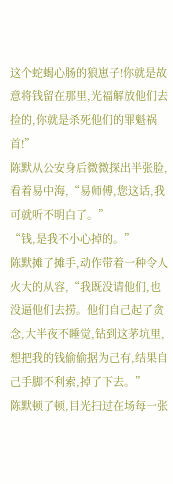这个蛇蝎心肠的狼崽子!你就是故意将钱留在那里,光福解放他们去捡的,你就是杀死他们的罪魁祸首!”
陈默从公安身后微微探出半张脸,看着易中海,“易师傅,您这话,我可就听不明白了。”
“钱,是我不小心掉的。”
陈默摊了摊手,动作带着一种令人火大的从容,“我既没请他们,也没逼他们去捞。他们自己起了贪念,大半夜不睡觉,钻到这茅坑里,想把我的钱偷偷据为己有,结果自己手脚不利索,掉了下去。”
陈默顿了顿,目光扫过在场每一张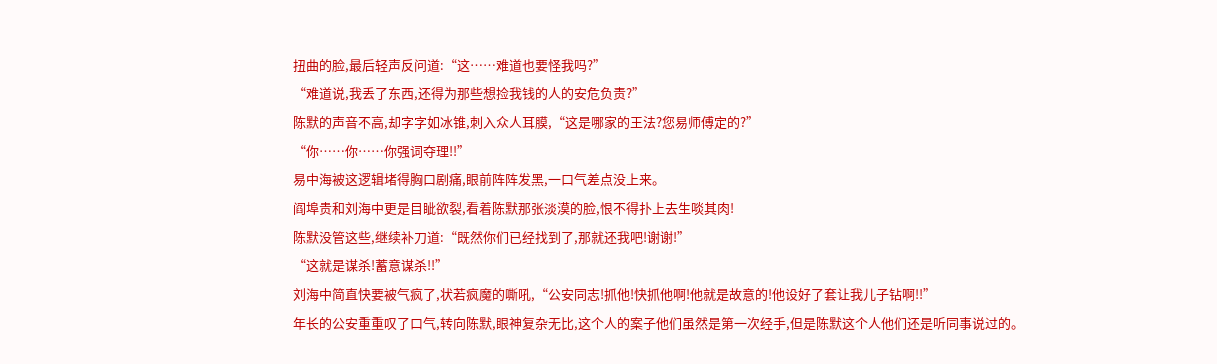扭曲的脸,最后轻声反问道:“这……难道也要怪我吗?”
“难道说,我丢了东西,还得为那些想捡我钱的人的安危负责?”
陈默的声音不高,却字字如冰锥,刺入众人耳膜,“这是哪家的王法?您易师傅定的?”
“你……你……你强词夺理!!”
易中海被这逻辑堵得胸口剧痛,眼前阵阵发黑,一口气差点没上来。
阎埠贵和刘海中更是目眦欲裂,看着陈默那张淡漠的脸,恨不得扑上去生啖其肉!
陈默没管这些,继续补刀道:“既然你们已经找到了,那就还我吧!谢谢!”
“这就是谋杀!蓄意谋杀!!”
刘海中简直快要被气疯了,状若疯魔的嘶吼,“公安同志!抓他!快抓他啊!他就是故意的!他设好了套让我儿子钻啊!!”
年长的公安重重叹了口气,转向陈默,眼神复杂无比,这个人的案子他们虽然是第一次经手,但是陈默这个人他们还是听同事说过的。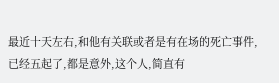最近十天左右,和他有关联或者是有在场的死亡事件,已经五起了,都是意外,这个人,简直有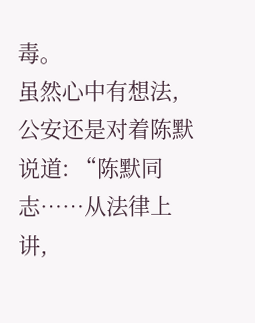毒。
虽然心中有想法,公安还是对着陈默说道: “陈默同志……从法律上讲,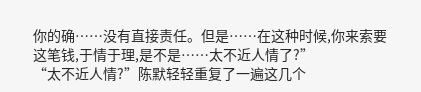你的确……没有直接责任。但是……在这种时候,你来索要这笔钱,于情于理,是不是……太不近人情了?”
“太不近人情?”陈默轻轻重复了一遍这几个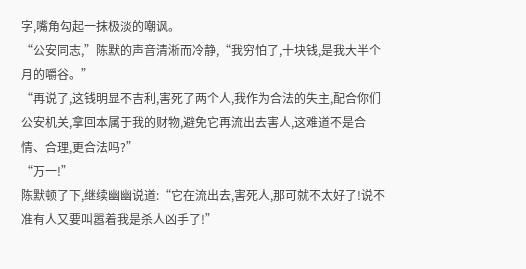字,嘴角勾起一抹极淡的嘲讽。
“公安同志,”陈默的声音清淅而冷静,“我穷怕了,十块钱,是我大半个月的嚼谷。”
“再说了,这钱明显不吉利,害死了两个人,我作为合法的失主,配合你们公安机关,拿回本属于我的财物,避免它再流出去害人,这难道不是合情、合理,更合法吗?”
“万一!”
陈默顿了下,继续幽幽说道:“它在流出去,害死人,那可就不太好了!说不准有人又要叫嚣着我是杀人凶手了!”